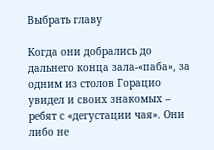Выбрать главу

Когда они добрались до дальнего конца зала-«паба», за одним из столов Горацио увидел и своих знакомых – ребят с «дегустации чая». Они либо не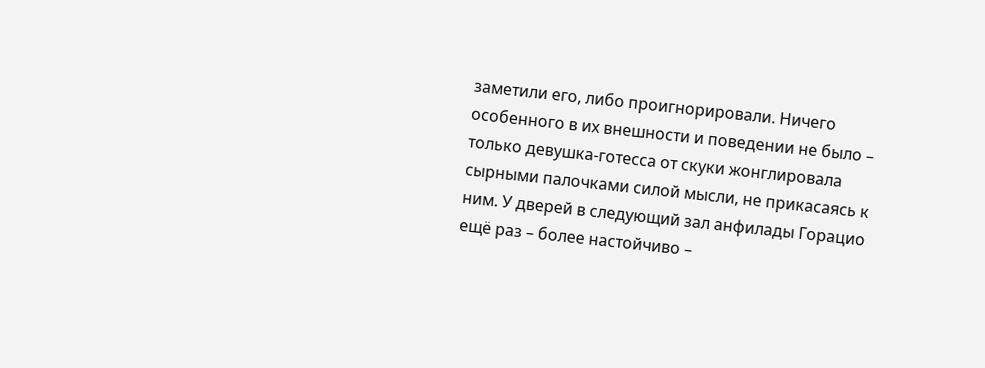заметили его, либо проигнорировали. Ничего особенного в их внешности и поведении не было – только девушка-готесса от скуки жонглировала сырными палочками силой мысли, не прикасаясь к ним. У дверей в следующий зал анфилады Горацио ещё раз – более настойчиво –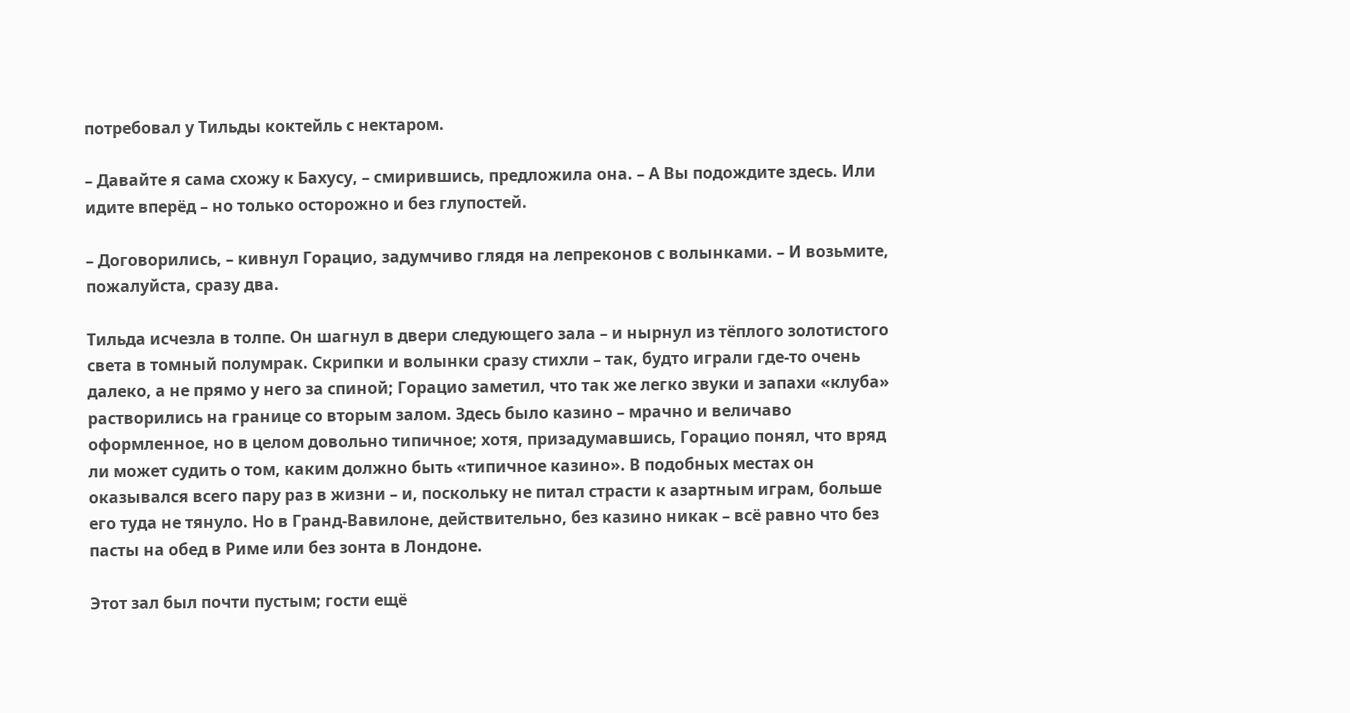потребовал у Тильды коктейль с нектаром.

– Давайте я сама схожу к Бахусу, – смирившись, предложила она. – А Вы подождите здесь. Или идите вперёд – но только осторожно и без глупостей.

– Договорились, – кивнул Горацио, задумчиво глядя на лепреконов с волынками. – И возьмите, пожалуйста, сразу два.

Тильда исчезла в толпе. Он шагнул в двери следующего зала – и нырнул из тёплого золотистого света в томный полумрак. Скрипки и волынки сразу стихли – так, будто играли где-то очень далеко, а не прямо у него за спиной; Горацио заметил, что так же легко звуки и запахи «клуба» растворились на границе со вторым залом. Здесь было казино – мрачно и величаво оформленное, но в целом довольно типичное; хотя, призадумавшись, Горацио понял, что вряд ли может судить о том, каким должно быть «типичное казино». В подобных местах он оказывался всего пару раз в жизни – и, поскольку не питал страсти к азартным играм, больше его туда не тянуло. Но в Гранд-Вавилоне, действительно, без казино никак – всё равно что без пасты на обед в Риме или без зонта в Лондоне.

Этот зал был почти пустым; гости ещё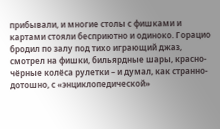прибывали, и многие столы с фишками и картами стояли бесприютно и одиноко. Горацио бродил по залу под тихо играющий джаз, смотрел на фишки, бильярдные шары, красно-чёрные колёса рулетки – и думал, как странно-дотошно, с «энциклопедической»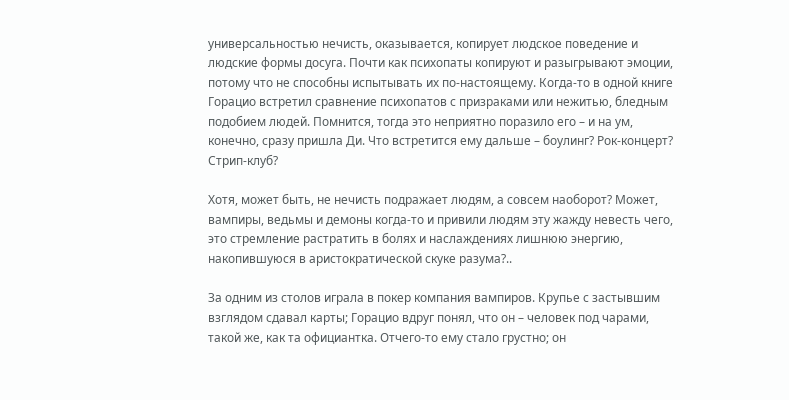универсальностью нечисть, оказывается, копирует людское поведение и людские формы досуга. Почти как психопаты копируют и разыгрывают эмоции, потому что не способны испытывать их по-настоящему. Когда-то в одной книге Горацио встретил сравнение психопатов с призраками или нежитью, бледным подобием людей. Помнится, тогда это неприятно поразило его – и на ум, конечно, сразу пришла Ди. Что встретится ему дальше – боулинг? Рок-концерт? Стрип-клуб?

Хотя, может быть, не нечисть подражает людям, а совсем наоборот? Может, вампиры, ведьмы и демоны когда-то и привили людям эту жажду невесть чего, это стремление растратить в болях и наслаждениях лишнюю энергию, накопившуюся в аристократической скуке разума?..

За одним из столов играла в покер компания вампиров. Крупье с застывшим взглядом сдавал карты; Горацио вдруг понял, что он – человек под чарами, такой же, как та официантка. Отчего-то ему стало грустно; он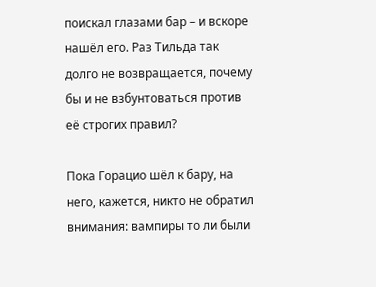поискал глазами бар – и вскоре нашёл его. Раз Тильда так долго не возвращается, почему бы и не взбунтоваться против её строгих правил?

Пока Горацио шёл к бару, на него, кажется, никто не обратил внимания: вампиры то ли были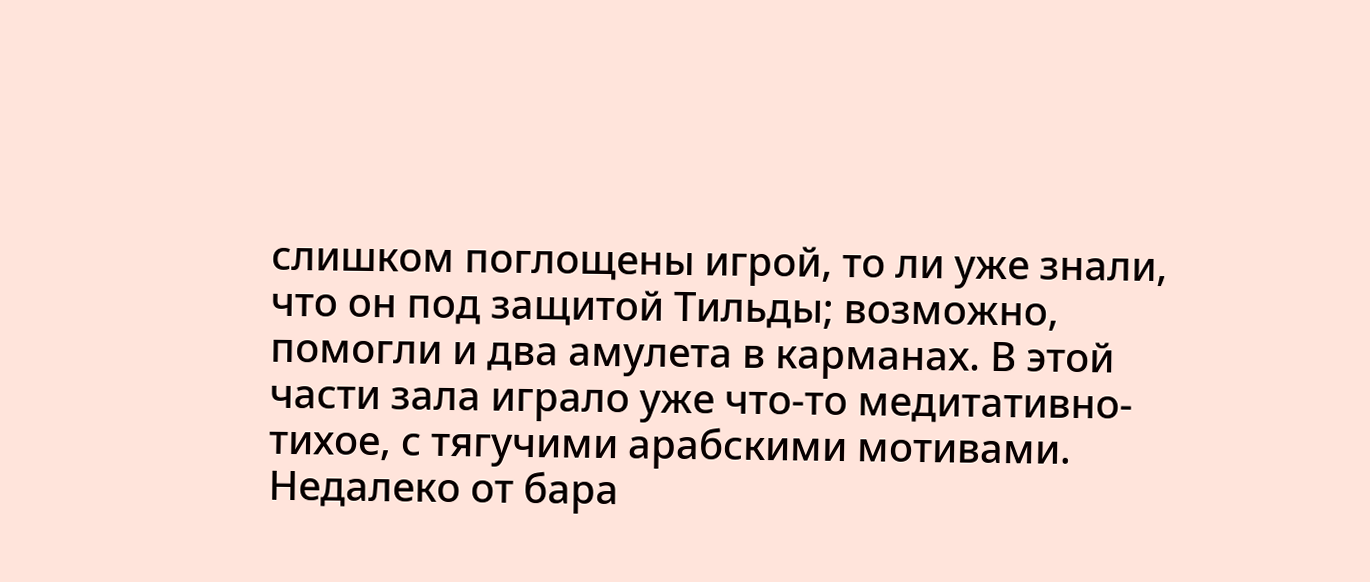слишком поглощены игрой, то ли уже знали, что он под защитой Тильды; возможно, помогли и два амулета в карманах. В этой части зала играло уже что-то медитативно-тихое, с тягучими арабскими мотивами. Недалеко от бара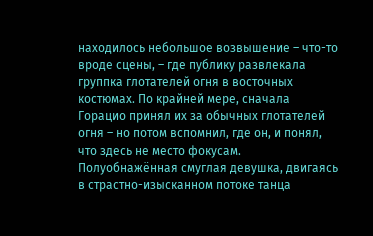находилось небольшое возвышение – что-то вроде сцены, – где публику развлекала группка глотателей огня в восточных костюмах. По крайней мере, сначала Горацио принял их за обычных глотателей огня – но потом вспомнил, где он, и понял, что здесь не место фокусам. Полуобнажённая смуглая девушка, двигаясь в страстно-изысканном потоке танца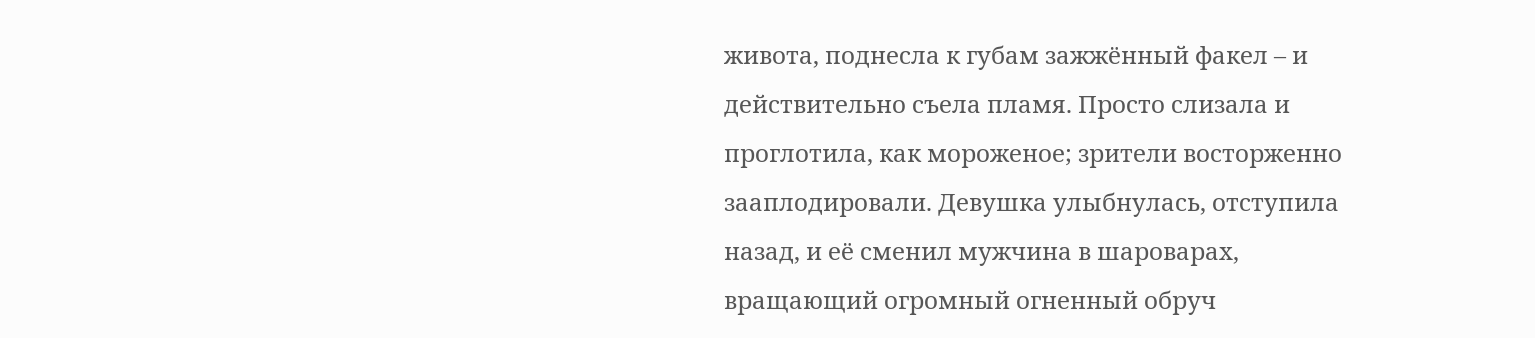живота, поднесла к губам зажжённый факел – и действительно съела пламя. Просто слизала и проглотила, как мороженое; зрители восторженно зааплодировали. Девушка улыбнулась, отступила назад, и её сменил мужчина в шароварах, вращающий огромный огненный обруч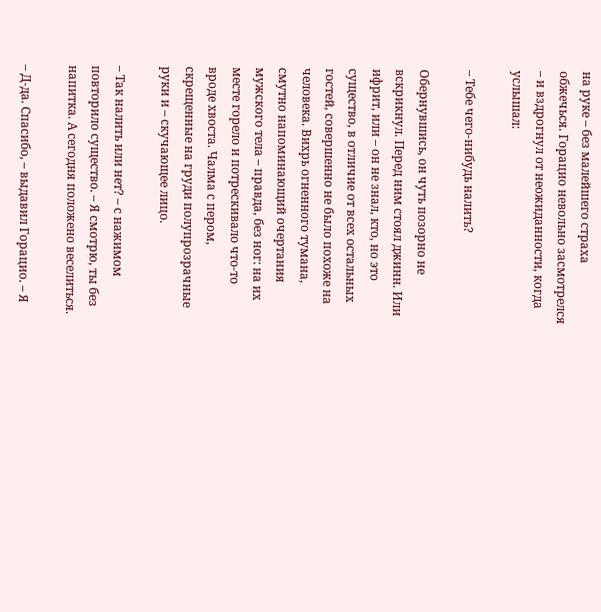на руке – без малейшего страха обжечься. Горацио невольно засмотрелся – и вздрогнул от неожиданности, когда услышал:

– Тебе чего-нибудь налить?

Обернувшись, он чуть позорно не вскрикнул. Перед ним стоял джинн. Или ифрит, или – он не знал, кто, но это существо, в отличие от всех остальных гостей, совершенно не было похоже на человека. Вихрь огненного тумана, смутно напоминающий очертания мужского тела – правда, без ног: на их месте горело и потрескивало что-то вроде хвоста. Чалма с пером, скрещенные на груди полупрозрачные руки и – скучающее лицо.

– Так налить или нет? – с нажимом повторило существо. – Я смотрю, ты без напитка. А сегодня положено веселиться.

– Д-да. Спасибо, – выдавил Горацио. – Я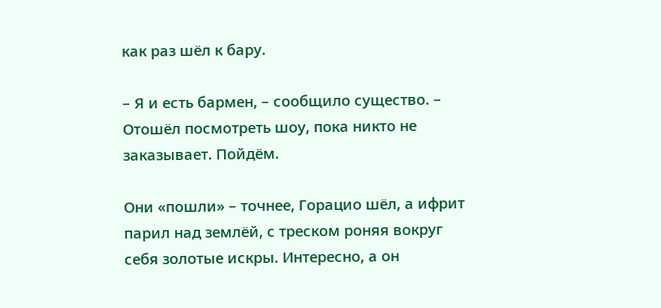как раз шёл к бару.

– Я и есть бармен, – сообщило существо. – Отошёл посмотреть шоу, пока никто не заказывает. Пойдём.

Они «пошли» – точнее, Горацио шёл, а ифрит парил над землёй, с треском роняя вокруг себя золотые искры. Интересно, а он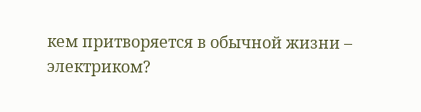кем притворяется в обычной жизни – электриком?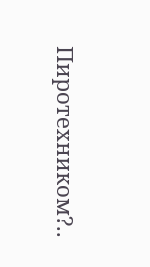Пиротехником?..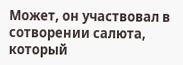Может, он участвовал в сотворении салюта, который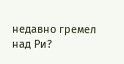недавно гремел над Ри?